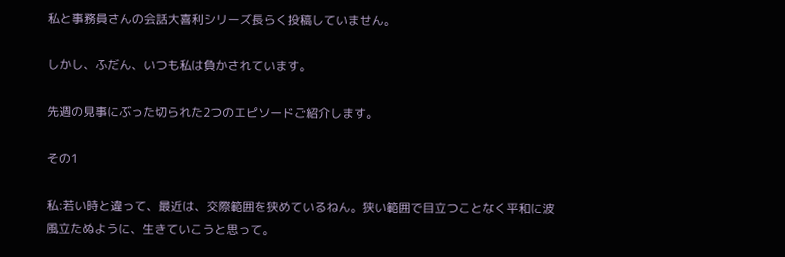私と事務員さんの会話大喜利シリーズ長らく投稿していません。

しかし、ふだん、いつも私は負かされています。

先週の見事にぶった切られた2つのエピソードご紹介します。

その1

私:若い時と違って、最近は、交際範囲を狭めているねん。狭い範囲で目立つことなく平和に波風立たぬように、生きていこうと思って。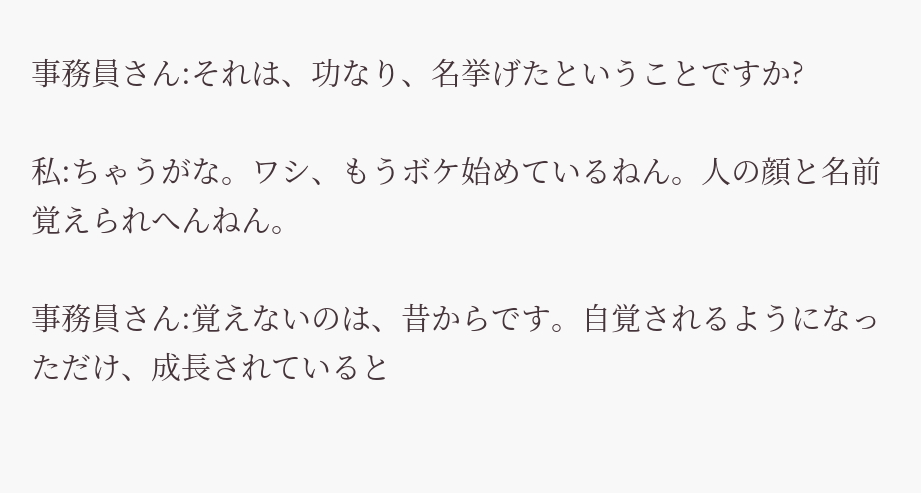事務員さん:それは、功なり、名挙げたということですか?

私:ちゃうがな。ワシ、もうボケ始めているねん。人の顔と名前覚えられへんねん。

事務員さん:覚えないのは、昔からです。自覚されるようになっただけ、成長されていると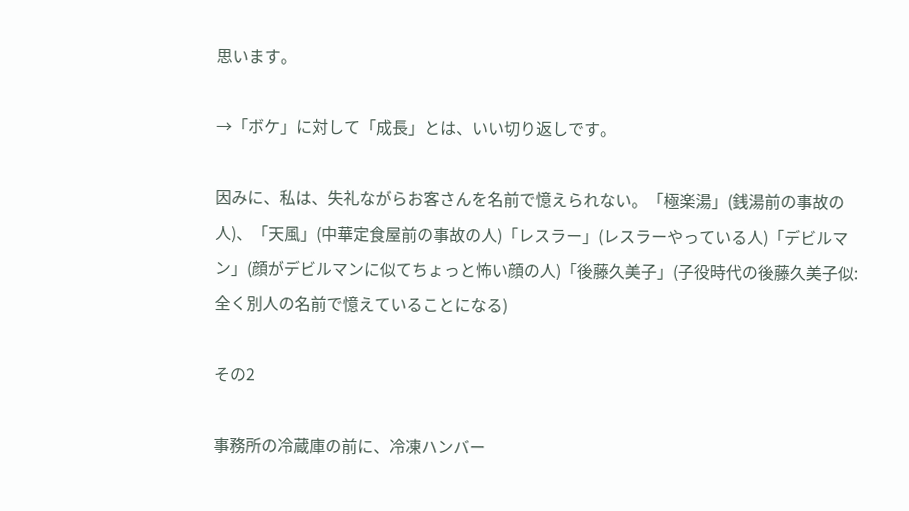思います。

→「ボケ」に対して「成長」とは、いい切り返しです。

因みに、私は、失礼ながらお客さんを名前で憶えられない。「極楽湯」(銭湯前の事故の人)、「天風」(中華定食屋前の事故の人)「レスラー」(レスラーやっている人)「デビルマン」(顔がデビルマンに似てちょっと怖い顔の人)「後藤久美子」(子役時代の後藤久美子似:全く別人の名前で憶えていることになる)

その2

事務所の冷蔵庫の前に、冷凍ハンバー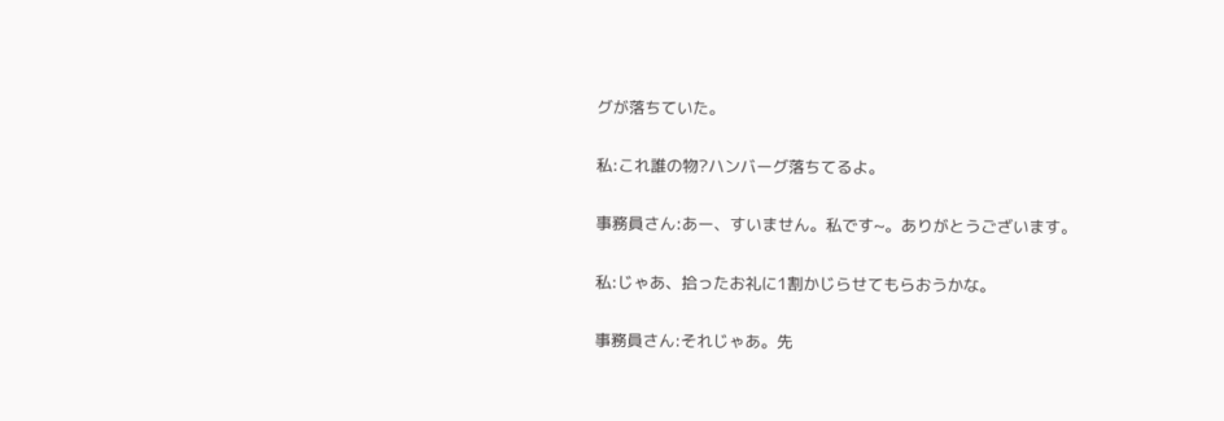グが落ちていた。

私:これ誰の物?ハンバーグ落ちてるよ。

事務員さん:あー、すいません。私です~。ありがとうございます。

私:じゃあ、拾ったお礼に1割かじらせてもらおうかな。

事務員さん:それじゃあ。先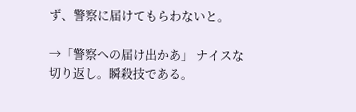ず、警察に届けてもらわないと。

→「警察への届け出かあ」 ナイスな切り返し。瞬殺技である。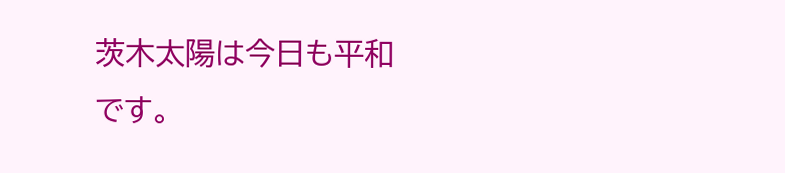茨木太陽は今日も平和です。